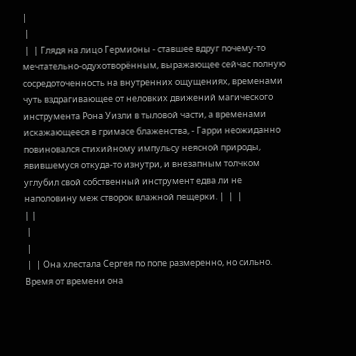|
 |
 |  | Глядя на лицо Гермионы - ставшее вдруг почему-то мечтательно-одухотворённым, выражающее сейчас полную сосредоточенность на внутренних ощущениях, временами чуть вздрагивающее от неловких движений магического инструмента Рона Уизли в тыловой части, а временами искажающееся в гримасе блаженства, - Гарри неожиданно повиновался стихийному импульсу неясной природы, явившемуся откуда-то изнутри, и внезапным толчком углубил свой собственный инструмент едва ли не наполовину меж створок влажной пещерки. |  |  |
| |
 |
 |
 |  | Она хлестала Сергея по попе размеренно, но сильно. Время от времени она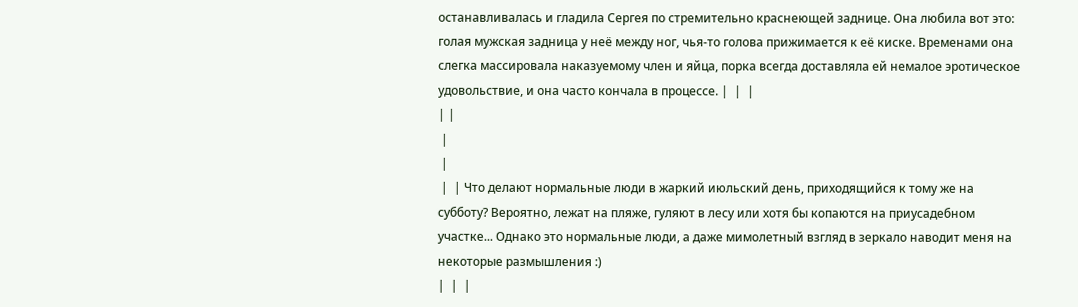останавливалась и гладила Сергея по стремительно краснеющей заднице. Она любила вот это: голая мужская задница у неё между ног, чья-то голова прижимается к её киске. Временами она слегка массировала наказуемому член и яйца, порка всегда доставляла ей немалое эротическое удовольствие, и она часто кончала в процессе. |  |  |
| |
 |
 |
 |  | Что делают нормальные люди в жаркий июльский день, приходящийся к тому же на субботу? Вероятно, лежат на пляже, гуляют в лесу или хотя бы копаются на приусадебном участке... Однако это нормальные люди, а даже мимолетный взгляд в зеркало наводит меня на некоторые размышления :)
|  |  |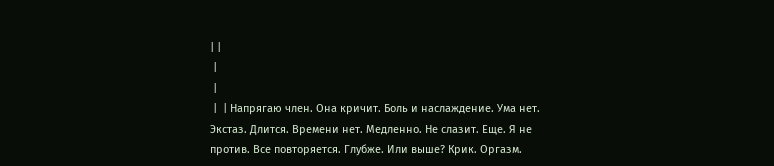| |
 |
 |
 |  | Напрягаю член. Она кричит. Боль и наслаждение. Ума нет. Экстаз. Длится. Времени нет. Медленно. Не слазит. Еще. Я не против. Все повторяется. Глубже. Или выше? Крик. Оргазм.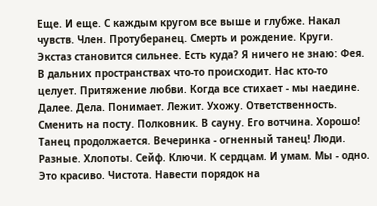Еще. И еще. С каждым кругом все выше и глубже. Накал чувств. Член. Протуберанец. Смерть и рождение. Круги. Экстаз становится сильнее. Есть куда? Я ничего не знаю: Фея. В дальних пространствах что-то происходит. Нас кто-то целует. Притяжение любви. Когда все стихает - мы наедине. Далее. Дела. Понимает. Лежит. Ухожу. Ответственность. Сменить на посту. Полковник. В сауну. Его вотчина. Хорошо! Танец продолжается. Вечеринка - огненный танец! Люди. Разные. Хлопоты. Сейф. Ключи. К сердцам. И умам. Мы - одно. Это красиво. Чистота. Навести порядок на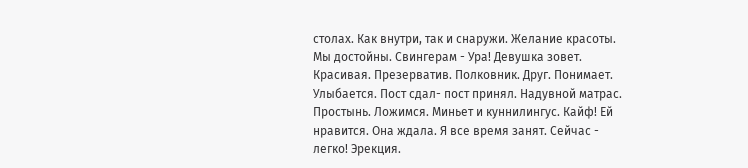столах. Как внутри, так и снаружи. Желание красоты. Мы достойны. Свингерам - Ура! Девушка зовет. Красивая. Презерватив. Полковник. Друг. Понимает. Улыбается. Пост сдал- пост принял. Надувной матрас. Простынь. Ложимся. Миньет и куннилингус. Кайф! Ей нравится. Она ждала. Я все время занят. Сейчас - легко! Эрекция.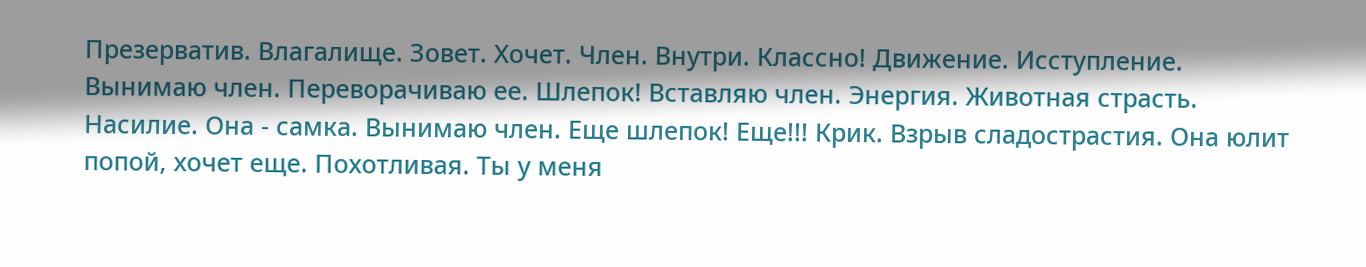Презерватив. Влагалище. Зовет. Хочет. Член. Внутри. Классно! Движение. Исступление. Вынимаю член. Переворачиваю ее. Шлепок! Вставляю член. Энергия. Животная страсть. Насилие. Она - самка. Вынимаю член. Еще шлепок! Еще!!! Крик. Взрыв сладострастия. Она юлит попой, хочет еще. Похотливая. Ты у меня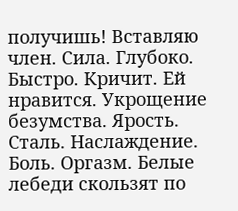получишь! Вставляю член. Сила. Глубоко. Быстро. Кричит. Ей нравится. Укрощение безумства. Ярость. Сталь. Наслаждение. Боль. Оргазм. Белые лебеди скользят по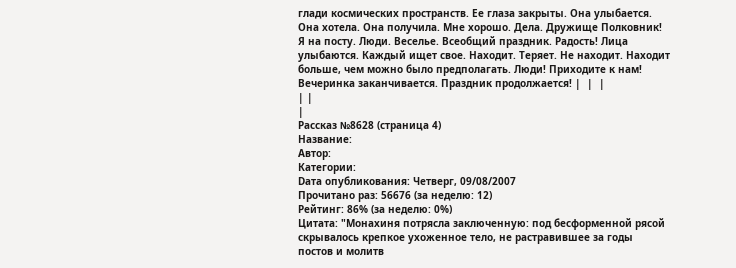глади космических пространств. Ее глаза закрыты. Она улыбается. Она хотела. Она получила. Мне хорошо. Дела. Дружище Полковник! Я на посту. Люди. Веселье. Всеобщий праздник. Радость! Лица улыбаются. Каждый ищет свое. Находит. Теряет. Не находит. Находит больше, чем можно было предполагать. Люди! Приходите к нам! Вечеринка заканчивается. Праздник продолжается! |  |  |
| |
|
Рассказ №8628 (страница 4)
Название:
Автор:
Категории:
Dата опубликования: Четверг, 09/08/2007
Прочитано раз: 56676 (за неделю: 12)
Рейтинг: 86% (за неделю: 0%)
Цитата: "Монахиня потрясла заключенную: под бесформенной рясой скрывалось крепкое ухоженное тело, не растравившее за годы постов и молитв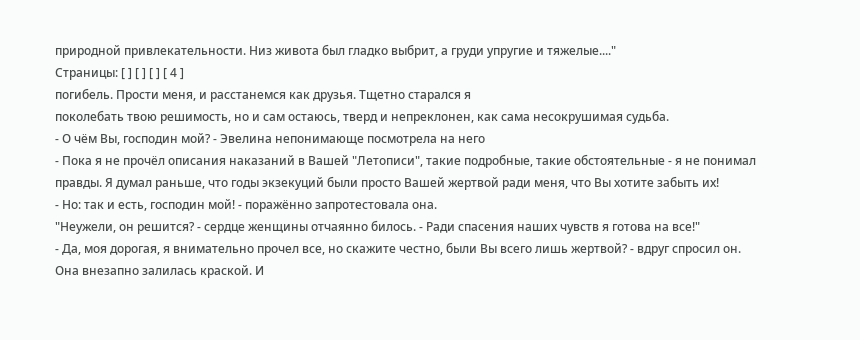природной привлекательности. Низ живота был гладко выбрит, а груди упругие и тяжелые...."
Страницы: [ ] [ ] [ ] [ 4 ]
погибель. Прости меня, и расстанемся как друзья. Тщетно старался я
поколебать твою решимость, но и сам остаюсь, тверд и непреклонен, как сама несокрушимая судьба.
- О чём Вы, господин мой? - Эвелина непонимающе посмотрела на него
- Пока я не прочёл описания наказаний в Вашей "Летописи", такие подробные, такие обстоятельные - я не понимал правды. Я думал раньше, что годы экзекуций были просто Вашей жертвой ради меня, что Вы хотите забыть их!
- Но: так и есть, господин мой! - поражённо запротестовала она.
"Неужели, он решится? - сердце женщины отчаянно билось. - Ради спасения наших чувств я готова на все!"
- Да, моя дорогая, я внимательно прочел все, но скажите честно, были Вы всего лишь жертвой? - вдруг спросил он.
Она внезапно залилась краской. И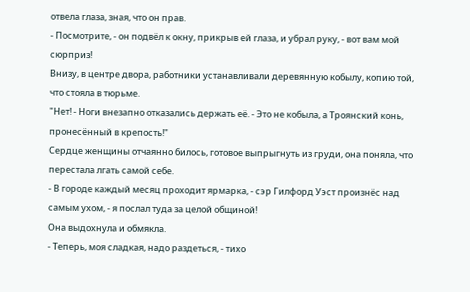отвела глаза, зная, что он прав.
- Посмотрите, - он подвёл к окну, прикрыв ей глаза, и убрал руку, - вот вам мой сюрприз!
Внизу, в центре двора, работники устанавливали деревянную кобылу, копию той, что стояла в тюрьме.
"Нет! - Ноги внезапно отказались держать её. - Это не кобыла, а Троянский конь, пронесённый в крепость!"
Сердце женщины отчаянно билось, готовое выпрыгнуть из груди, она поняла, что перестала лгать самой себе.
- В городе каждый месяц проходит ярмарка, - сэр Гилфорд Уэст произнёс над самым ухом, - я послал туда за целой общиной!
Она выдохнула и обмякла.
- Теперь, моя сладкая, надо раздеться, - тихо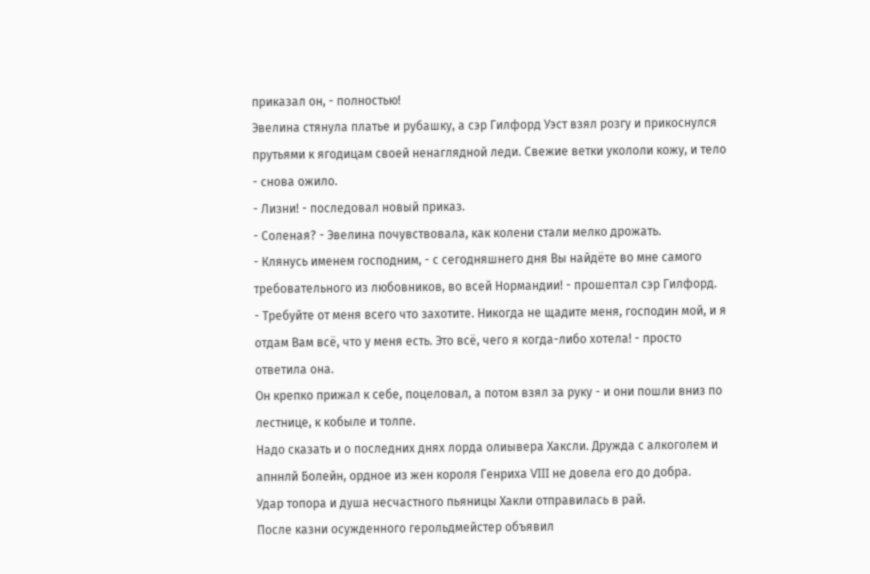приказал он, - полностью!
Эвелина стянула платье и рубашку, а сэр Гилфорд Уэст взял розгу и прикоснулся прутьями к ягодицам своей ненаглядной леди. Свежие ветки укололи кожу, и тело - снова ожило.
- Лизни! - последовал новый приказ.
- Соленая? - Эвелина почувствовала, как колени стали мелко дрожать.
- Клянусь именем господним, - с сегодняшнего дня Вы найдёте во мне самого требовательного из любовников, во всей Нормандии! - прошептал сэр Гилфорд.
- Требуйте от меня всего что захотите. Никогда не щадите меня, господин мой, и я отдам Вам всё, что у меня есть. Это всё, чего я когда-либо хотела! - просто ответила она.
Он крепко прижал к себе, поцеловал, а потом взял за руку - и они пошли вниз по лестнице, к кобыле и толпе.
Надо сказать и о последних днях лорда олиывера Хаксли. Дружда с алкоголем и апннлй Болейн, ордное из жен короля Генриха VIII не довела его до добра.
Удар топора и душа несчастного пьяницы Хакли отправилась в рай.
После казни осужденного герольдмейстер объявил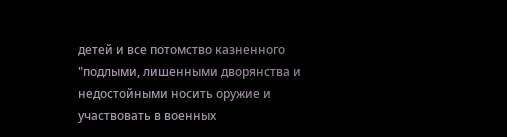детей и все потомство казненного "подлыми, лишенными дворянства и недостойными носить оружие и участвовать в военных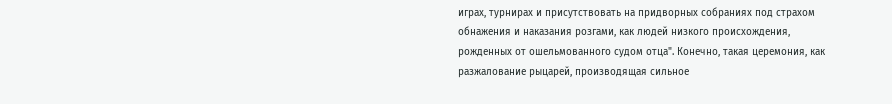играх, турнирах и присутствовать на придворных собраниях под страхом обнажения и наказания розгами, как людей низкого происхождения, рожденных от ошельмованного судом отца". Конечно, такая церемония, как разжалование рыцарей, производящая сильное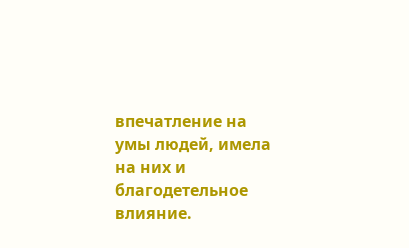впечатление на умы людей, имела на них и благодетельное влияние.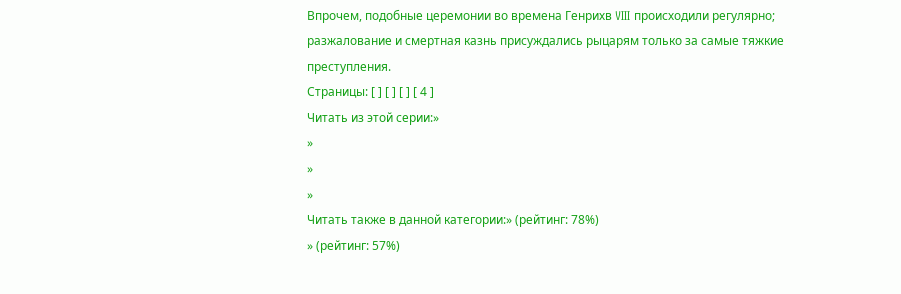Впрочем, подобные церемонии во времена Генрихв VIII происходили регулярно; разжалование и смертная казнь присуждались рыцарям только за самые тяжкие преступления.
Страницы: [ ] [ ] [ ] [ 4 ]
Читать из этой серии:»
»
»
»
Читать также в данной категории:» (рейтинг: 78%)
» (рейтинг: 57%)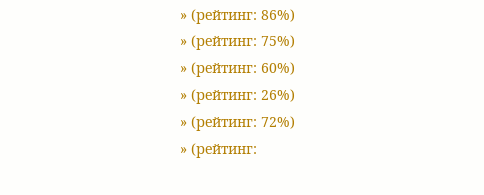» (рейтинг: 86%)
» (рейтинг: 75%)
» (рейтинг: 60%)
» (рейтинг: 26%)
» (рейтинг: 72%)
» (рейтинг: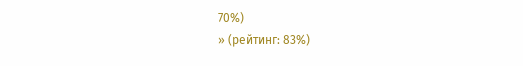70%)
» (рейтинг: 83%)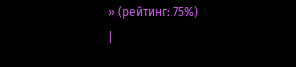» (рейтинг: 75%)
|